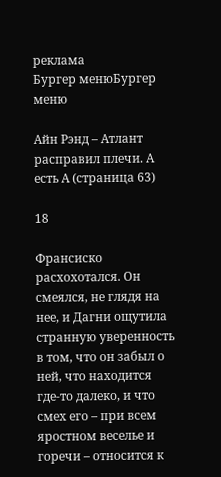реклама
Бургер менюБургер меню

Айн Рэнд – Атлант расправил плечи. А есть А (страница 63)

18

Франсиско расхохотался. Он смеялся, не глядя на нее, и Дагни ощутила странную уверенность в том, что он забыл о ней, что находится где-то далеко, и что смех его – при всем яростном веселье и горечи – относится к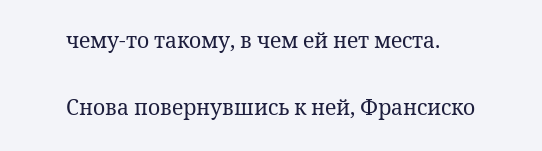чему-то такому, в чем ей нет места.

Снова повернувшись к ней, Франсиско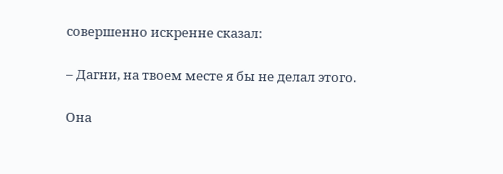совершенно искренне сказал:

– Дагни, на твоем месте я бы не делал этого.

Она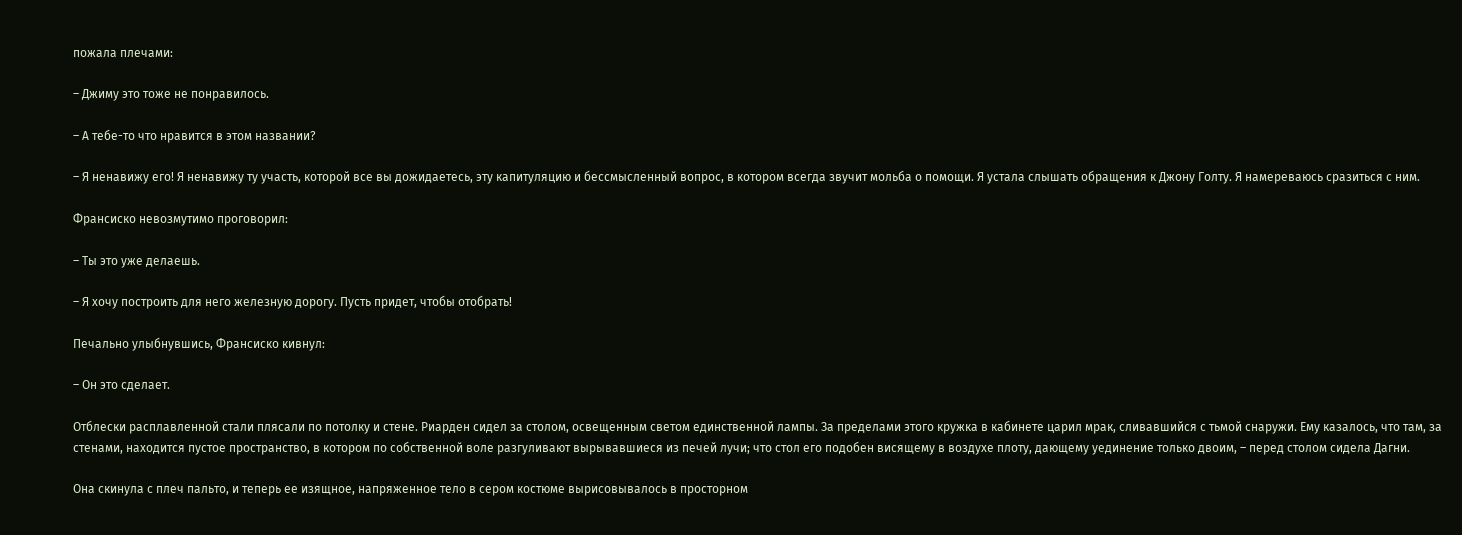пожала плечами:

– Джиму это тоже не понравилось.

– А тебе-то что нравится в этом названии?

– Я ненавижу его! Я ненавижу ту участь, которой все вы дожидаетесь, эту капитуляцию и бессмысленный вопрос, в котором всегда звучит мольба о помощи. Я устала слышать обращения к Джону Голту. Я намереваюсь сразиться с ним.

Франсиско невозмутимо проговорил:

– Ты это уже делаешь.

– Я хочу построить для него железную дорогу. Пусть придет, чтобы отобрать!

Печально улыбнувшись, Франсиско кивнул:

– Он это сделает.

Отблески расплавленной стали плясали по потолку и стене. Риарден сидел за столом, освещенным светом единственной лампы. За пределами этого кружка в кабинете царил мрак, сливавшийся с тьмой снаружи. Ему казалось, что там, за стенами, находится пустое пространство, в котором по собственной воле разгуливают вырывавшиеся из печей лучи; что стол его подобен висящему в воздухе плоту, дающему уединение только двоим, – перед столом сидела Дагни.

Она скинула с плеч пальто, и теперь ее изящное, напряженное тело в сером костюме вырисовывалось в просторном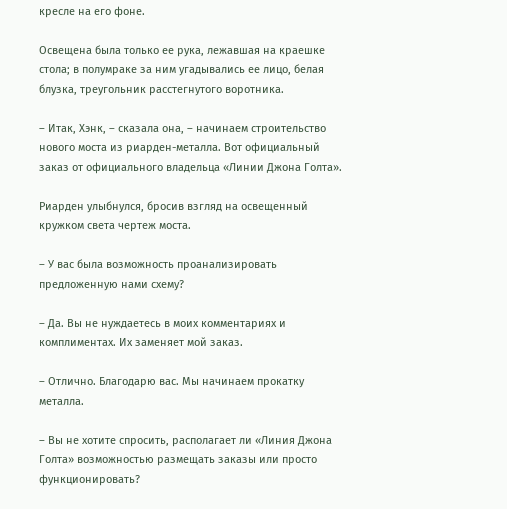кресле на его фоне.

Освещена была только ее рука, лежавшая на краешке стола; в полумраке за ним угадывались ее лицо, белая блузка, треугольник расстегнутого воротника.

– Итак, Хэнк, – сказала она, – начинаем строительство нового моста из риарден-металла. Вот официальный заказ от официального владельца «Линии Джона Голта».

Риарден улыбнулся, бросив взгляд на освещенный кружком света чертеж моста.

– У вас была возможность проанализировать предложенную нами схему?

– Да. Вы не нуждаетесь в моих комментариях и комплиментах. Их заменяет мой заказ.

– Отлично. Благодарю вас. Мы начинаем прокатку металла.

– Вы не хотите спросить, располагает ли «Линия Джона Голта» возможностью размещать заказы или просто функционировать?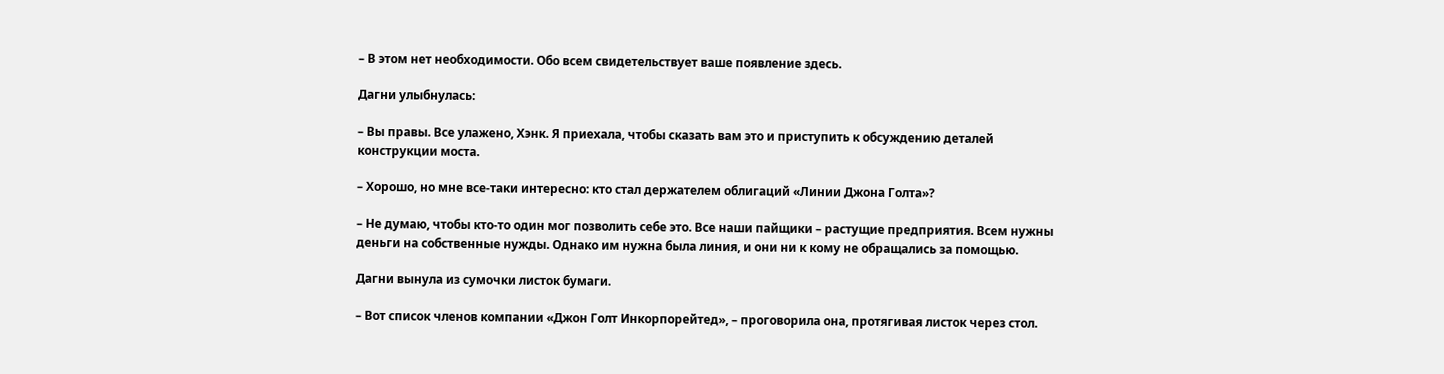– В этом нет необходимости. Обо всем свидетельствует ваше появление здесь.

Дагни улыбнулась:

– Вы правы. Все улажено, Хэнк. Я приехала, чтобы сказать вам это и приступить к обсуждению деталей конструкции моста.

– Хорошо, но мне все-таки интересно: кто стал держателем облигаций «Линии Джона Голта»?

– Не думаю, чтобы кто-то один мог позволить себе это. Все наши пайщики – растущие предприятия. Всем нужны деньги на собственные нужды. Однако им нужна была линия, и они ни к кому не обращались за помощью.

Дагни вынула из сумочки листок бумаги.

– Вот список членов компании «Джон Голт Инкорпорейтед», – проговорила она, протягивая листок через стол.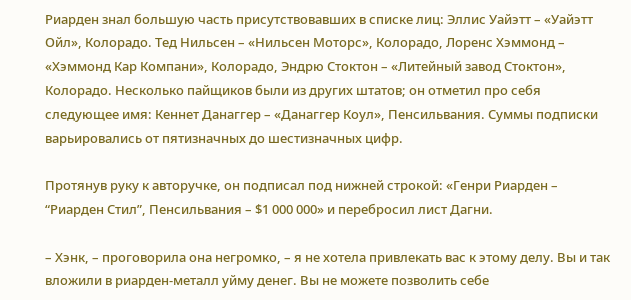Риарден знал большую часть присутствовавших в списке лиц: Эллис Уайэтт – «Уайэтт Ойл», Колорадо. Тед Нильсен – «Нильсен Моторс», Колорадо, Лоренс Хэммонд – «Хэммонд Кар Компани», Колорадо, Эндрю Стоктон – «Литейный завод Стоктон», Колорадо. Несколько пайщиков были из других штатов; он отметил про себя следующее имя: Кеннет Данаггер – «Данаггер Коул», Пенсильвания. Суммы подписки варьировались от пятизначных до шестизначных цифр.

Протянув руку к авторучке, он подписал под нижней строкой: «Генри Риарден – “Риарден Стил”, Пенсильвания – $1 000 000» и перебросил лист Дагни.

– Хэнк, – проговорила она негромко, – я не хотела привлекать вас к этому делу. Вы и так вложили в риарден-металл уйму денег. Вы не можете позволить себе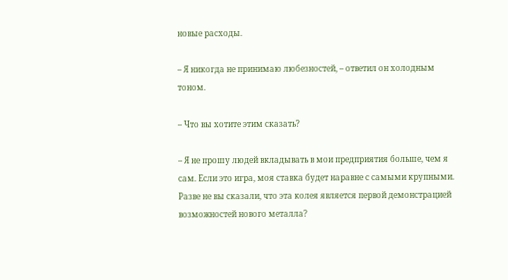новые расходы.

– Я никогда не принимаю любезностей, – ответил он холодным тоном.

– Что вы хотите этим сказать?

– Я не прошу людей вкладывать в мои предприятия больше, чем я сам. Если это игра, моя ставка будет наравне с самыми крупными. Разве не вы сказали, что эта колея является первой демонстрацией возможностей нового металла?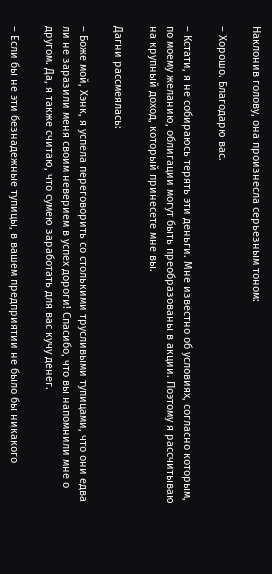Наклонив голову, она произнесла серьезным тоном:

– Хорошо. Благодарю вас.

– Кстати, я не собираюсь терять эти деньги. Мне известно об условиях, согласно которым, по моему желанию, облигации могут быть преобразованы в акции. Поэтому я рассчитываю на крупный доход, который принесете мне вы.

Дагни рассмеялась:

– Боже мой, Хэнк, я успела переговорить со столькими трусливыми тупицами, что они едва ли не заразили меня своим неверием в успех дороги! Спасибо, что вы напомнили мне о другом. Да, я также считаю, что сумею заработать для вас кучу денег.

– Если бы не эти безнадежные тупицы, в вашем предприятии не было бы никакого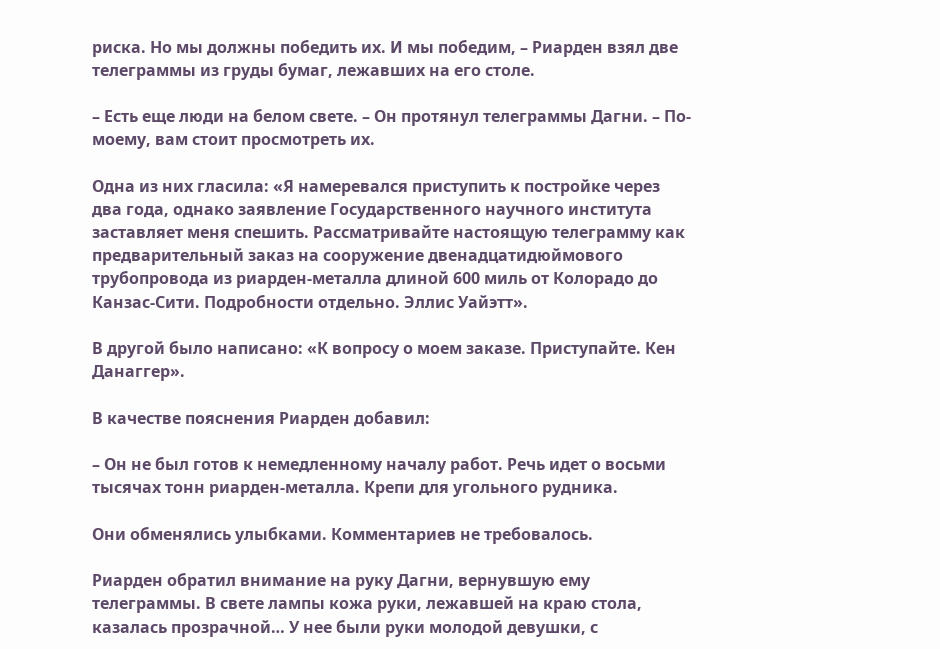риска. Но мы должны победить их. И мы победим, – Риарден взял две телеграммы из груды бумаг, лежавших на его столе.

– Есть еще люди на белом свете. – Он протянул телеграммы Дагни. – По-моему, вам стоит просмотреть их.

Одна из них гласила: «Я намеревался приступить к постройке через два года, однако заявление Государственного научного института заставляет меня спешить. Рассматривайте настоящую телеграмму как предварительный заказ на сооружение двенадцатидюймового трубопровода из риарден-металла длиной 600 миль от Колорадо до Канзас-Сити. Подробности отдельно. Эллис Уайэтт».

В другой было написано: «К вопросу о моем заказе. Приступайте. Кен Данаггер».

В качестве пояснения Риарден добавил:

– Он не был готов к немедленному началу работ. Речь идет о восьми тысячах тонн риарден-металла. Крепи для угольного рудника.

Они обменялись улыбками. Комментариев не требовалось.

Риарден обратил внимание на руку Дагни, вернувшую ему телеграммы. В свете лампы кожа руки, лежавшей на краю стола, казалась прозрачной… У нее были руки молодой девушки, с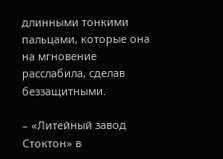длинными тонкими пальцами, которые она на мгновение расслабила, сделав беззащитными.

– «Литейный завод Стоктон» в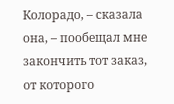Колорадо, – сказала она, – пообещал мне закончить тот заказ, от которого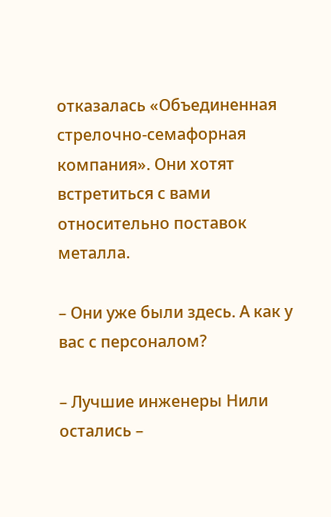отказалась «Объединенная стрелочно-семафорная компания». Они хотят встретиться с вами относительно поставок металла.

– Они уже были здесь. А как у вас с персоналом?

– Лучшие инженеры Нили остались –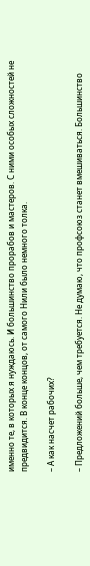именно те, в которых я нуждаюсь. И большинство прорабов и мастеров. С ними особых сложностей не предвидится. В конце концов, от самого Нили было немного толка.

– А как насчет рабочих?

– Предложений больше, чем требуется. Не думаю, что профсоюз станет вмешиваться. Большинство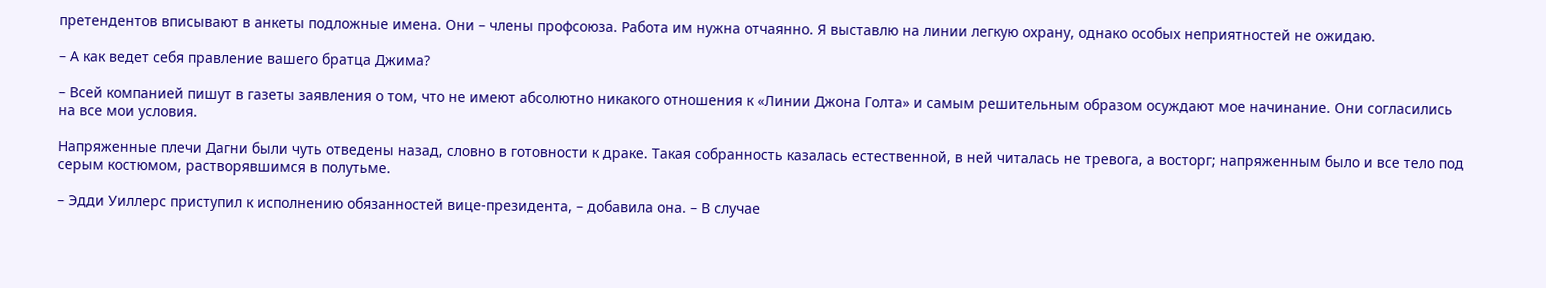претендентов вписывают в анкеты подложные имена. Они – члены профсоюза. Работа им нужна отчаянно. Я выставлю на линии легкую охрану, однако особых неприятностей не ожидаю.

– А как ведет себя правление вашего братца Джима?

– Всей компанией пишут в газеты заявления о том, что не имеют абсолютно никакого отношения к «Линии Джона Голта» и самым решительным образом осуждают мое начинание. Они согласились на все мои условия.

Напряженные плечи Дагни были чуть отведены назад, словно в готовности к драке. Такая собранность казалась естественной, в ней читалась не тревога, а восторг; напряженным было и все тело под серым костюмом, растворявшимся в полутьме.

– Эдди Уиллерс приступил к исполнению обязанностей вице-президента, – добавила она. – В случае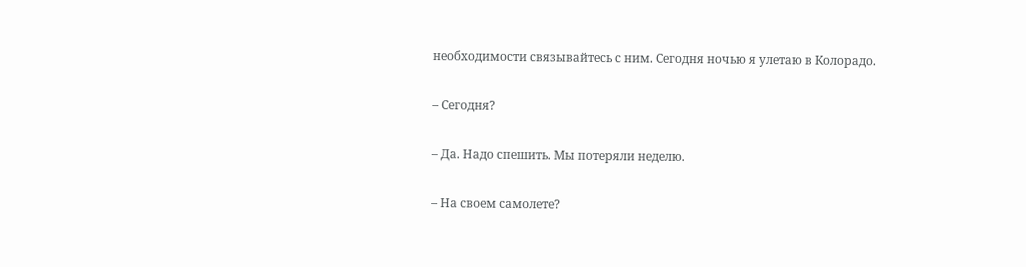необходимости связывайтесь с ним. Сегодня ночью я улетаю в Колорадо.

– Сегодня?

– Да. Надо спешить. Мы потеряли неделю.

– На своем самолете?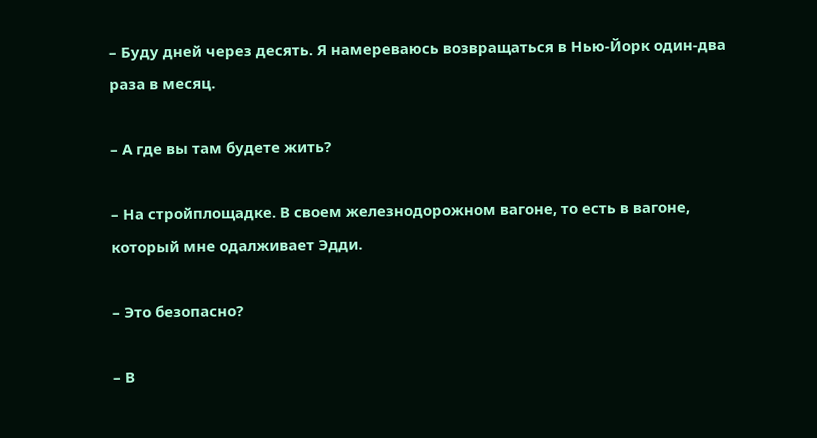– Буду дней через десять. Я намереваюсь возвращаться в Нью-Йорк один-два раза в месяц.

– А где вы там будете жить?

– На стройплощадке. В своем железнодорожном вагоне, то есть в вагоне, который мне одалживает Эдди.

– Это безопасно?

– В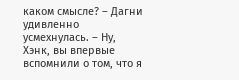каком смысле? – Дагни удивленно усмехнулась. – Ну, Хэнк, вы впервые вспомнили о том, что я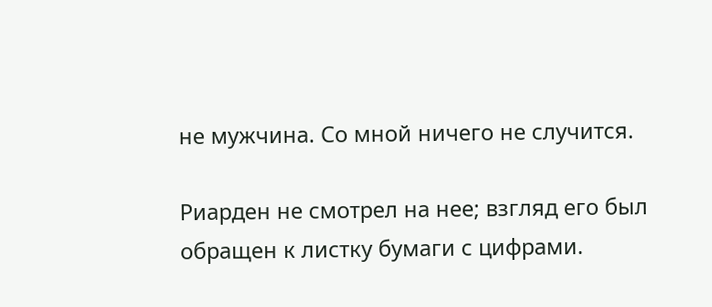не мужчина. Со мной ничего не случится.

Риарден не смотрел на нее; взгляд его был обращен к листку бумаги с цифрами.